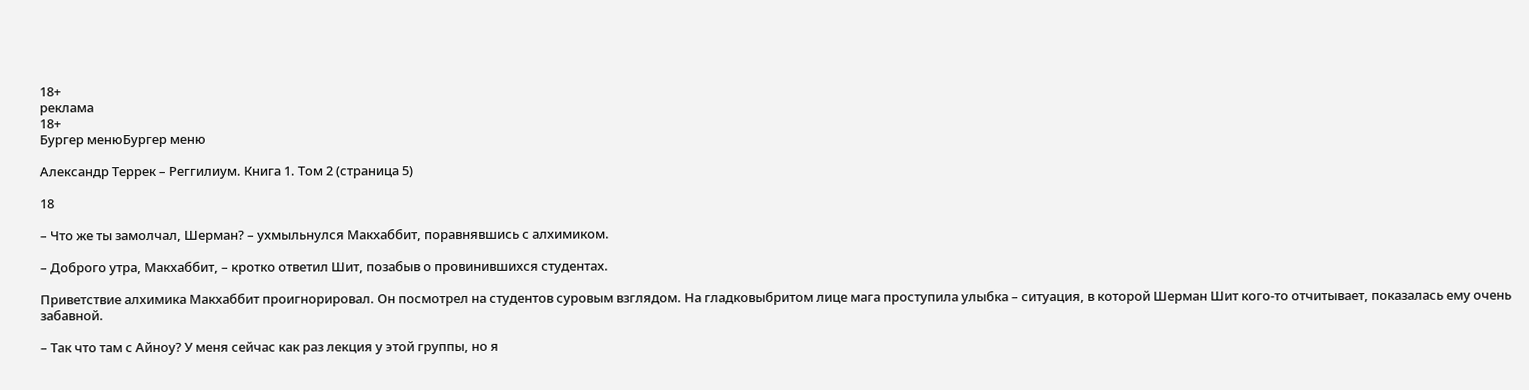18+
реклама
18+
Бургер менюБургер меню

Александр Террек – Реггилиум. Книга 1. Том 2 (страница 5)

18

– Что же ты замолчал, Шерман? – ухмыльнулся Макхаббит, поравнявшись с алхимиком.

– Доброго утра, Макхаббит, – кротко ответил Шит, позабыв о провинившихся студентах.

Приветствие алхимика Макхаббит проигнорировал. Он посмотрел на студентов суровым взглядом. На гладковыбритом лице мага проступила улыбка – ситуация, в которой Шерман Шит кого-то отчитывает, показалась ему очень забавной.

– Так что там с Айноу? У меня сейчас как раз лекция у этой группы, но я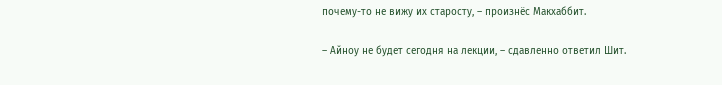почему-то не вижу их старосту, – произнёс Макхаббит.

– Айноу не будет сегодня на лекции, – сдавленно ответил Шит.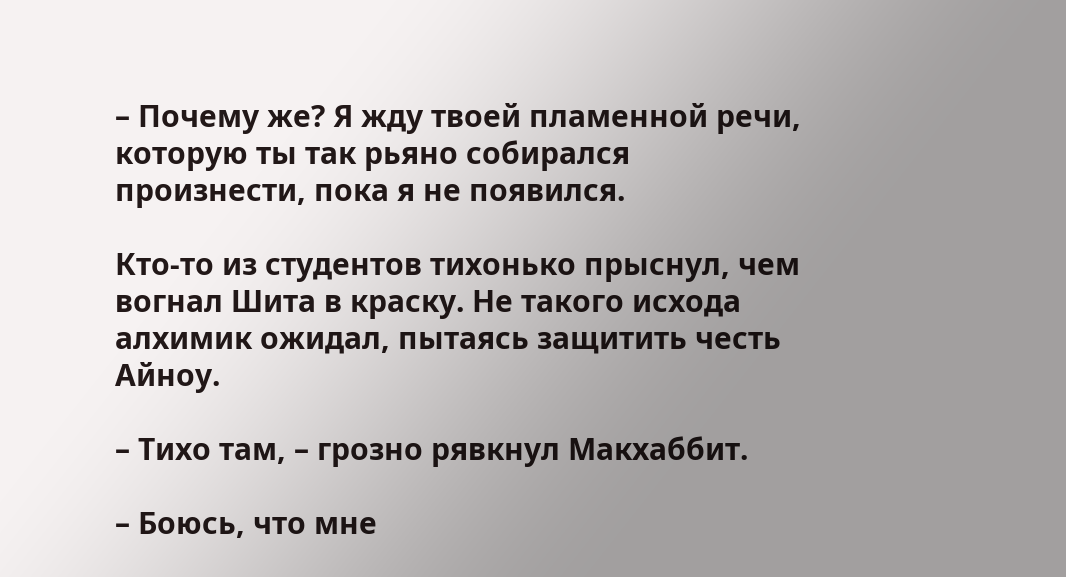– Почему же? Я жду твоей пламенной речи, которую ты так рьяно собирался произнести, пока я не появился.

Кто-то из студентов тихонько прыснул, чем вогнал Шита в краску. Не такого исхода алхимик ожидал, пытаясь защитить честь Айноу.

– Тихо там, – грозно рявкнул Макхаббит.

– Боюсь, что мне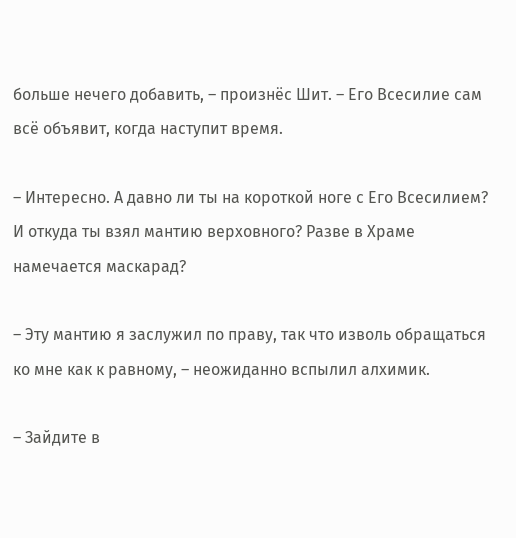больше нечего добавить, – произнёс Шит. – Его Всесилие сам всё объявит, когда наступит время.

– Интересно. А давно ли ты на короткой ноге с Его Всесилием? И откуда ты взял мантию верховного? Разве в Храме намечается маскарад?

– Эту мантию я заслужил по праву, так что изволь обращаться ко мне как к равному, – неожиданно вспылил алхимик.

– Зайдите в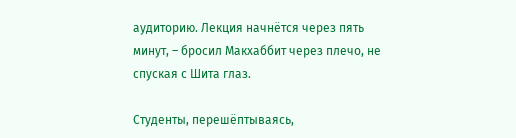аудиторию. Лекция начнётся через пять минут, – бросил Макхаббит через плечо, не спуская с Шита глаз.

Студенты, перешёптываясь,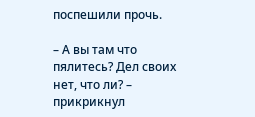поспешили прочь.

– А вы там что пялитесь? Дел своих нет, что ли? – прикрикнул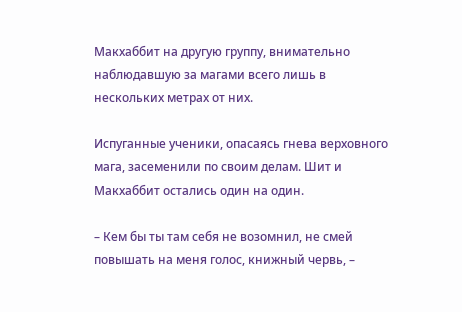Макхаббит на другую группу, внимательно наблюдавшую за магами всего лишь в нескольких метрах от них.

Испуганные ученики, опасаясь гнева верховного мага, засеменили по своим делам. Шит и Макхаббит остались один на один.

– Кем бы ты там себя не возомнил, не смей повышать на меня голос, книжный червь, –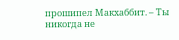прошипел Макхаббит. – Ты никогда не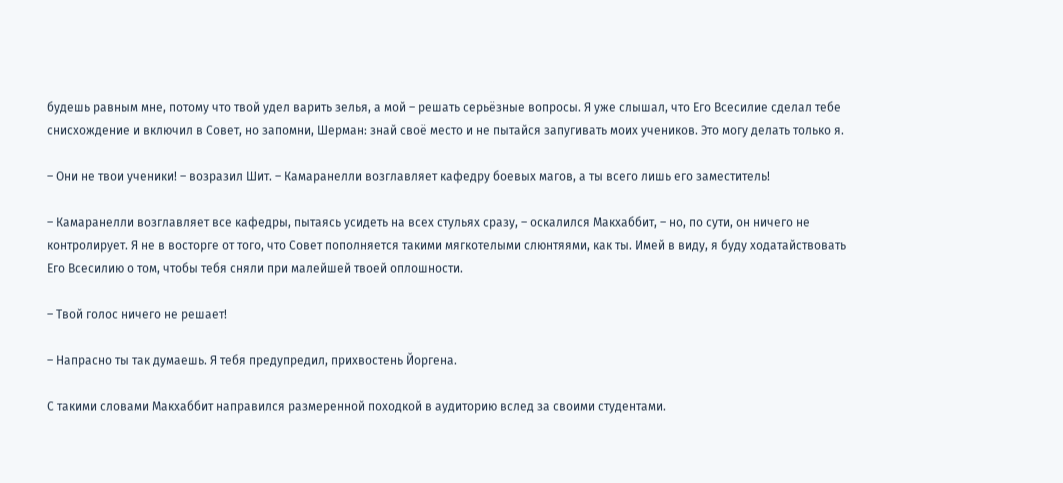будешь равным мне, потому что твой удел варить зелья, а мой – решать серьёзные вопросы. Я уже слышал, что Его Всесилие сделал тебе снисхождение и включил в Совет, но запомни, Шерман: знай своё место и не пытайся запугивать моих учеников. Это могу делать только я.

– Они не твои ученики! – возразил Шит. – Камаранелли возглавляет кафедру боевых магов, а ты всего лишь его заместитель!

– Камаранелли возглавляет все кафедры, пытаясь усидеть на всех стульях сразу, – оскалился Макхаббит, – но, по сути, он ничего не контролирует. Я не в восторге от того, что Совет пополняется такими мягкотелыми слюнтяями, как ты. Имей в виду, я буду ходатайствовать Его Всесилию о том, чтобы тебя сняли при малейшей твоей оплошности.

– Твой голос ничего не решает!

– Напрасно ты так думаешь. Я тебя предупредил, прихвостень Йоргена.

С такими словами Макхаббит направился размеренной походкой в аудиторию вслед за своими студентами.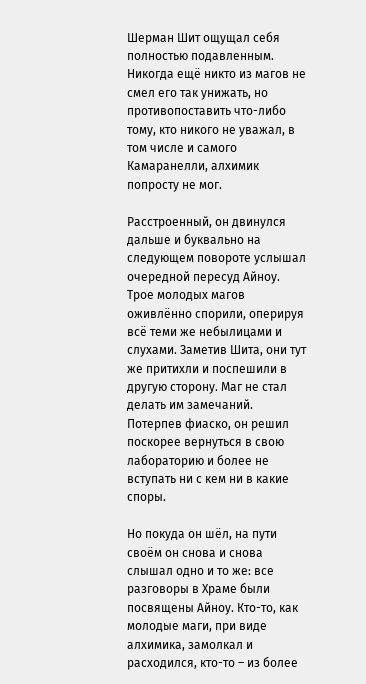Шерман Шит ощущал себя полностью подавленным. Никогда ещё никто из магов не смел его так унижать, но противопоставить что-либо тому, кто никого не уважал, в том числе и самого Камаранелли, алхимик попросту не мог.

Расстроенный, он двинулся дальше и буквально на следующем повороте услышал очередной пересуд Айноу. Трое молодых магов оживлённо спорили, оперируя всё теми же небылицами и слухами. Заметив Шита, они тут же притихли и поспешили в другую сторону. Маг не стал делать им замечаний. Потерпев фиаско, он решил поскорее вернуться в свою лабораторию и более не вступать ни с кем ни в какие споры.

Но покуда он шёл, на пути своём он снова и снова слышал одно и то же: все разговоры в Храме были посвящены Айноу. Кто-то, как молодые маги, при виде алхимика, замолкал и расходился, кто-то – из более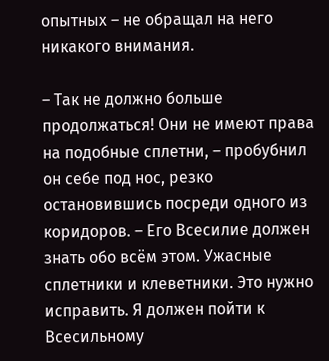опытных – не обращал на него никакого внимания.

– Так не должно больше продолжаться! Они не имеют права на подобные сплетни, – пробубнил он себе под нос, резко остановившись посреди одного из коридоров. – Его Всесилие должен знать обо всём этом. Ужасные сплетники и клеветники. Это нужно исправить. Я должен пойти к Всесильному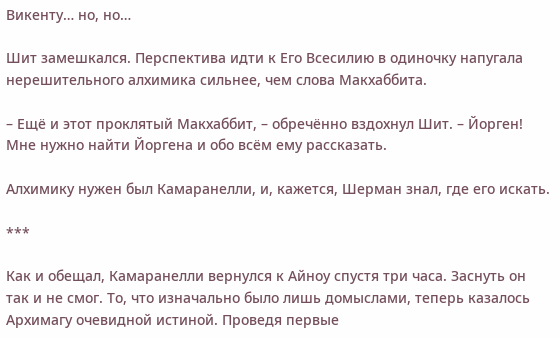Викенту… но, но…

Шит замешкался. Перспектива идти к Его Всесилию в одиночку напугала нерешительного алхимика сильнее, чем слова Макхаббита.

– Ещё и этот проклятый Макхаббит, – обречённо вздохнул Шит. – Йорген! Мне нужно найти Йоргена и обо всём ему рассказать.

Алхимику нужен был Камаранелли, и, кажется, Шерман знал, где его искать.

***

Как и обещал, Камаранелли вернулся к Айноу спустя три часа. Заснуть он так и не смог. То, что изначально было лишь домыслами, теперь казалось Архимагу очевидной истиной. Проведя первые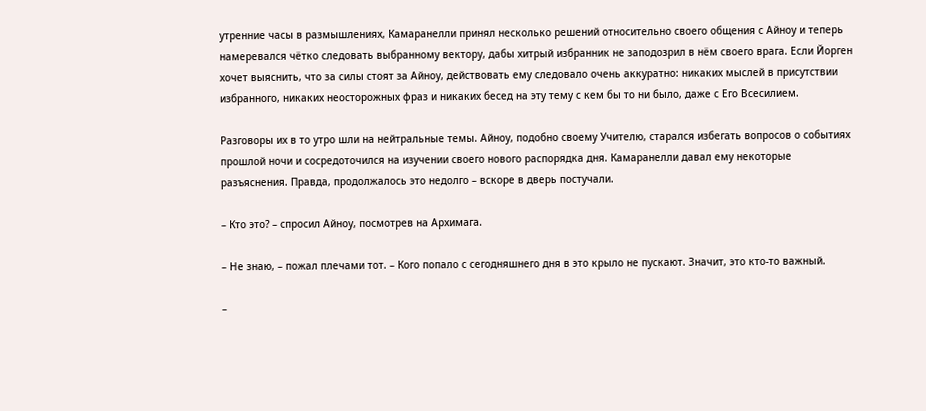утренние часы в размышлениях, Камаранелли принял несколько решений относительно своего общения с Айноу и теперь намеревался чётко следовать выбранному вектору, дабы хитрый избранник не заподозрил в нём своего врага. Если Йорген хочет выяснить, что за силы стоят за Айноу, действовать ему следовало очень аккуратно: никаких мыслей в присутствии избранного, никаких неосторожных фраз и никаких бесед на эту тему с кем бы то ни было, даже с Его Всесилием.

Разговоры их в то утро шли на нейтральные темы. Айноу, подобно своему Учителю, старался избегать вопросов о событиях прошлой ночи и сосредоточился на изучении своего нового распорядка дня. Камаранелли давал ему некоторые разъяснения. Правда, продолжалось это недолго – вскоре в дверь постучали.

– Кто это? – спросил Айноу, посмотрев на Архимага.

– Не знаю, – пожал плечами тот. – Кого попало с сегодняшнего дня в это крыло не пускают. Значит, это кто-то важный.

–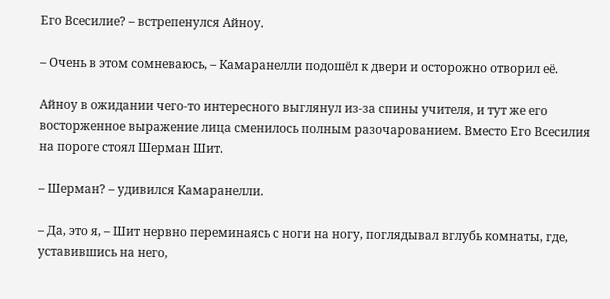Его Всесилие? – встрепенулся Айноу.

– Очень в этом сомневаюсь, – Камаранелли подошёл к двери и осторожно отворил её.

Айноу в ожидании чего-то интересного выглянул из-за спины учителя, и тут же его восторженное выражение лица сменилось полным разочарованием. Вместо Его Всесилия на пороге стоял Шерман Шит.

– Шерман? – удивился Камаранелли.

– Да, это я, – Шит нервно переминаясь с ноги на ногу, поглядывал вглубь комнаты, где, уставившись на него,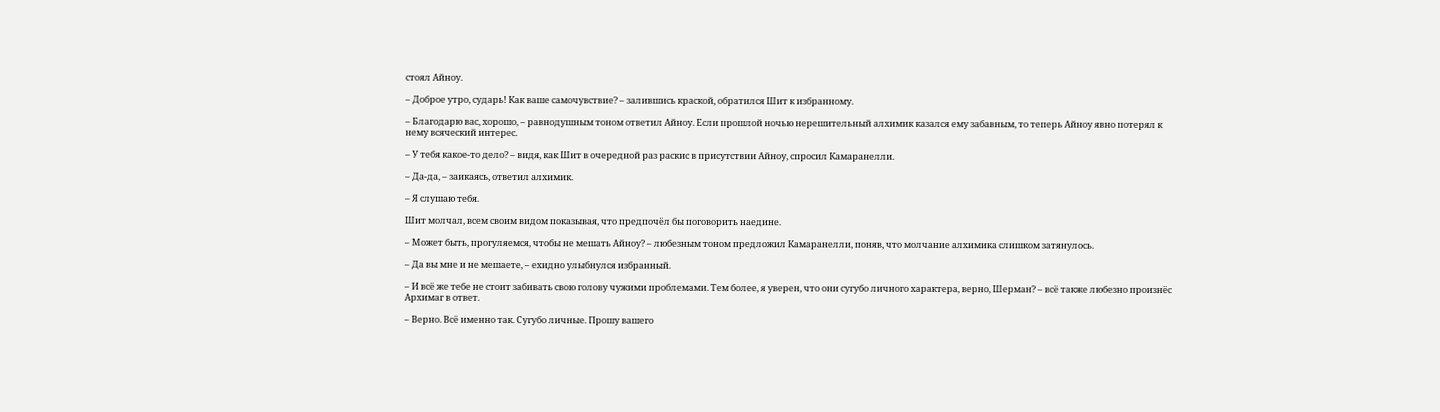стоял Айноу.

– Доброе утро, сударь! Как ваше самочувствие? – залившись краской, обратился Шит к избранному.

– Благодарю вас, хорошо, – равнодушным тоном ответил Айноу. Если прошлой ночью нерешительный алхимик казался ему забавным, то теперь Айноу явно потерял к нему всяческий интерес.

– У тебя какое-то дело? – видя, как Шит в очередной раз раскис в присутствии Айноу, спросил Камаранелли.

– Да-да, – заикаясь, ответил алхимик.

– Я слушаю тебя.

Шит молчал, всем своим видом показывая, что предпочёл бы поговорить наедине.

– Может быть, прогуляемся, чтобы не мешать Айноу? – любезным тоном предложил Камаранелли, поняв, что молчание алхимика слишком затянулось.

– Да вы мне и не мешаете, – ехидно улыбнулся избранный.

– И всё же тебе не стоит забивать свою голову чужими проблемами. Тем более, я уверен, что они сугубо личного характера, верно, Шерман? – всё также любезно произнёс Архимаг в ответ.

– Верно. Всё именно так. Сугубо личные. Прошу вашего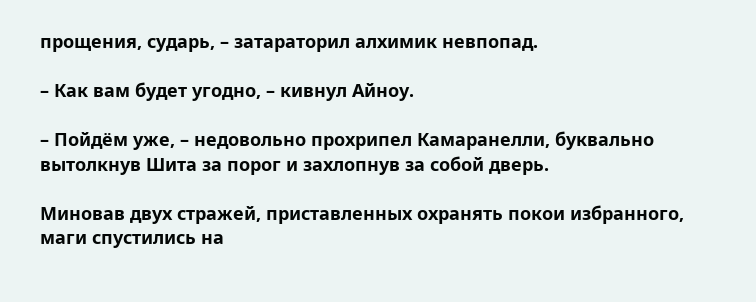прощения, сударь, – затараторил алхимик невпопад.

– Как вам будет угодно, – кивнул Айноу.

– Пойдём уже, – недовольно прохрипел Камаранелли, буквально вытолкнув Шита за порог и захлопнув за собой дверь.

Миновав двух стражей, приставленных охранять покои избранного, маги спустились на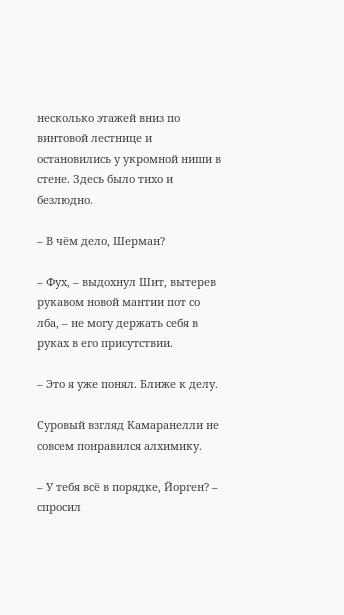несколько этажей вниз по винтовой лестнице и остановились у укромной ниши в стене. Здесь было тихо и безлюдно.

– В чём дело, Шерман?

– Фух, – выдохнул Шит, вытерев рукавом новой мантии пот со лба, – не могу держать себя в руках в его присутствии.

– Это я уже понял. Ближе к делу.

Суровый взгляд Камаранелли не совсем понравился алхимику.

– У тебя всё в порядке, Йорген? – спросил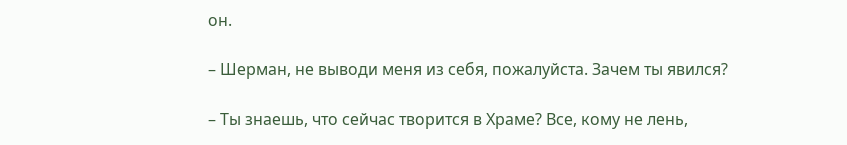он.

– Шерман, не выводи меня из себя, пожалуйста. Зачем ты явился?

– Ты знаешь, что сейчас творится в Храме? Все, кому не лень,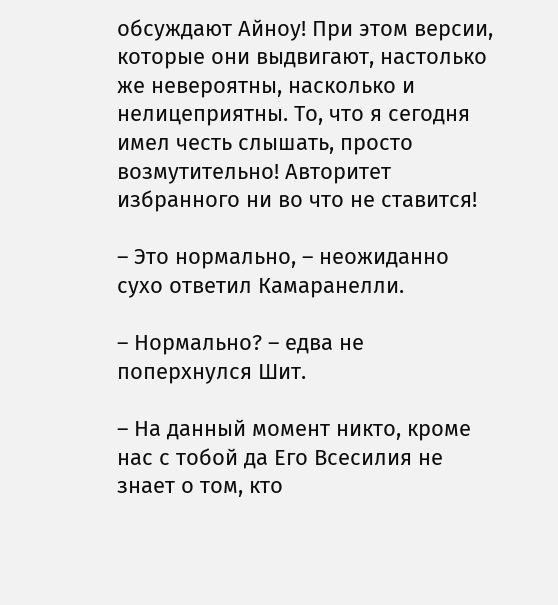обсуждают Айноу! При этом версии, которые они выдвигают, настолько же невероятны, насколько и нелицеприятны. То, что я сегодня имел честь слышать, просто возмутительно! Авторитет избранного ни во что не ставится!

– Это нормально, – неожиданно сухо ответил Камаранелли.

– Нормально? – едва не поперхнулся Шит.

– На данный момент никто, кроме нас с тобой да Его Всесилия не знает о том, кто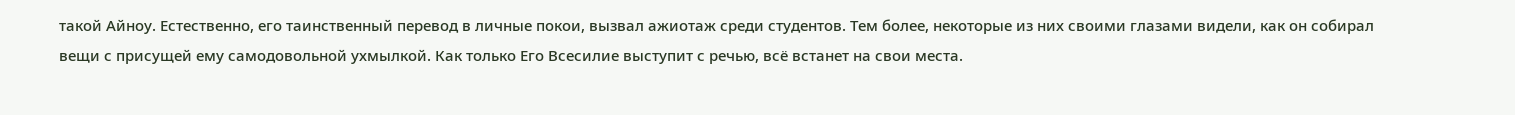такой Айноу. Естественно, его таинственный перевод в личные покои, вызвал ажиотаж среди студентов. Тем более, некоторые из них своими глазами видели, как он собирал вещи с присущей ему самодовольной ухмылкой. Как только Его Всесилие выступит с речью, всё встанет на свои места.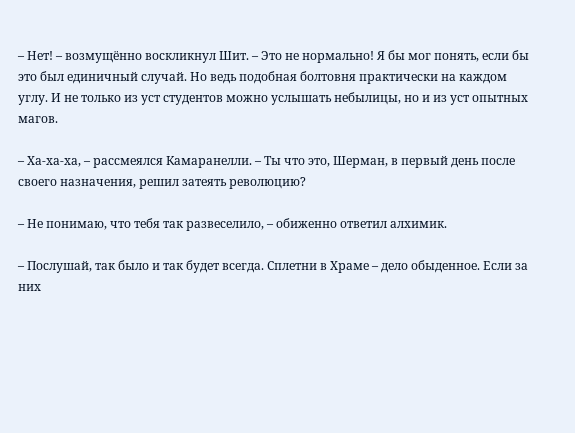– Нет! – возмущённо воскликнул Шит. – Это не нормально! Я бы мог понять, если бы это был единичный случай. Но ведь подобная болтовня практически на каждом углу. И не только из уст студентов можно услышать небылицы, но и из уст опытных магов.

– Ха-ха-ха, – рассмеялся Камаранелли. – Ты что это, Шерман, в первый день после своего назначения, решил затеять революцию?

– Не понимаю, что тебя так развеселило, – обиженно ответил алхимик.

– Послушай, так было и так будет всегда. Сплетни в Храме – дело обыденное. Если за них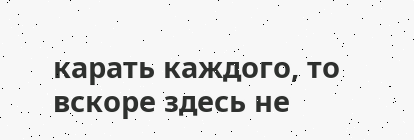карать каждого, то вскоре здесь не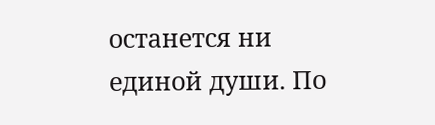останется ни единой души. По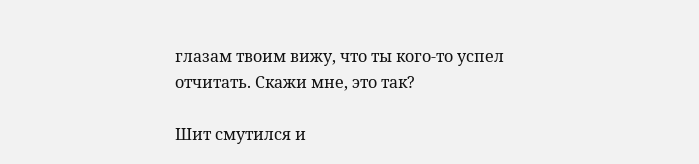глазам твоим вижу, что ты кого-то успел отчитать. Скажи мне, это так?

Шит смутился и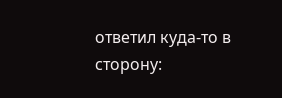ответил куда-то в сторону: